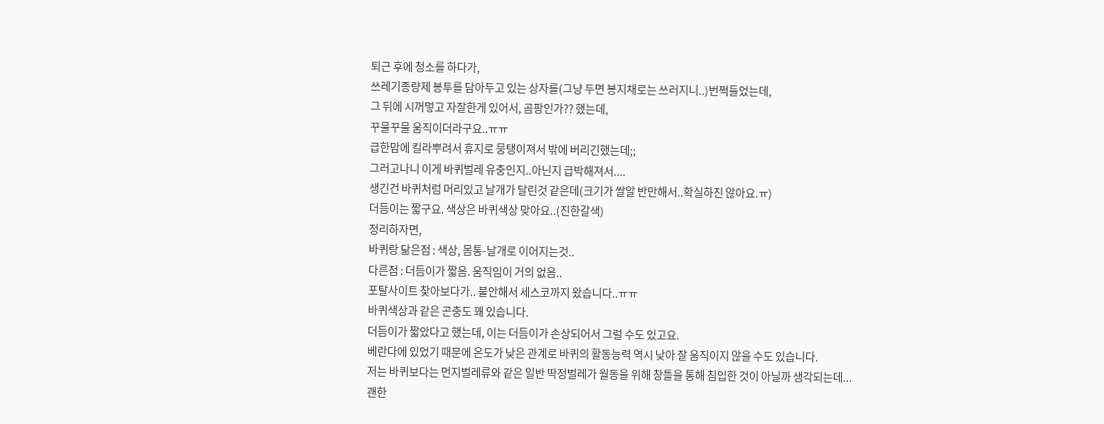퇴근 후에 청소를 하다가,
쓰레기종량제 봉투를 담아두고 있는 상자를(그냥 두면 봉지채로는 쓰러지니..)번쩍들었는데,
그 뒤에 시꺼멓고 자잘한게 있어서, 곰팡인가?? 했는데,
꾸물꾸물 움직이더라구요..ㅠㅠ
급한맘에 킬라뿌려서 휴지로 뭉탱이져서 밖에 버리긴했는데;;
그러고나니 이게 바퀴벌레 유충인지..아닌지 급박해져서....
생긴건 바퀴처럼 머리있고 날개가 달린것 같은데(크기가 쌀알 반만해서..확실하진 않아요.ㅠ)
더듬이는 짧구요. 색상은 바퀴색상 맞아요..(진한갈색)
정리하자면,
바퀴랑 닮은점 : 색상, 몸통-날개로 이어지는것..
다른점 : 더듬이가 짧음. 움직임이 거의 없음..
포탈사이트 찾아보다가.. 불안해서 세스코까지 왔습니다..ㅠㅠ
바퀴색상과 같은 곤충도 꽤 있습니다.
더듬이가 짧았다고 했는데, 이는 더듬이가 손상되어서 그럴 수도 있고요.
베란다에 있었기 때문에 온도가 낮은 관계로 바퀴의 활동능력 역시 낮아 잘 움직이지 않을 수도 있습니다.
저는 바퀴보다는 먼지벌레류와 같은 일반 딱정벌레가 월동을 위해 창틀을 통해 침입한 것이 아닐까 생각되는데...
괜한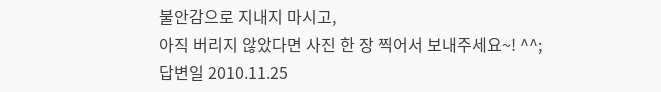불안감으로 지내지 마시고,
아직 버리지 않았다면 사진 한 장 찍어서 보내주세요~! ^^;
답변일 2010.11.25